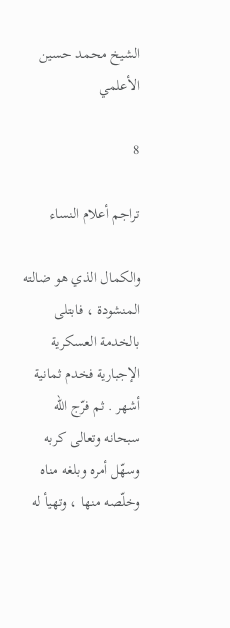الشيخ محمد حسين الأعلمي

8

تراجم أعلام النساء

والكمال الذي هو ضالته المنشودة ، فابتلى بالخدمة العسكرية الإجبارية فخدم ثمانية أشهر . ثم فرّج اللّه سبحانه وتعالى كربه وسهّل أمره وبلغه مناه وخلّصه منها ، وتهيأ له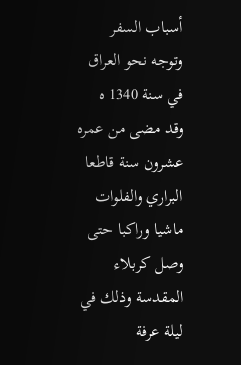أسباب السفر وتوجه نحو العراق في سنة 1340 ه وقد مضى من عمره عشرون سنة قاطعا البراري والفلوات ماشيا وراكبا حتى وصل كربلاء المقدسة وذلك في ليلة عرفة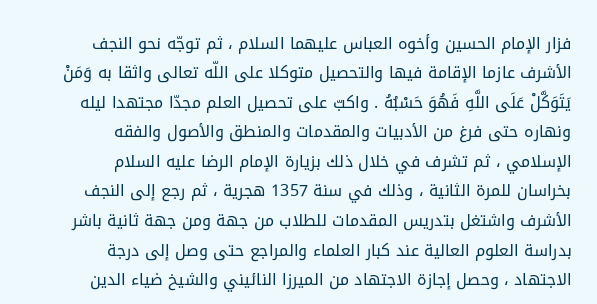فزار الإمام الحسين وأخوه العباس عليهما السلام ، ثم توجّه نحو النجف الأشرف عازما الإقامة فيها والتحصيل متوكلا على اللّه تعالى واثقا به وَمَنْ يَتَوَكَّلْ عَلَى اللَّهِ فَهُوَ حَسْبُهُ . واكبّ على تحصيل العلم مجدّا مجتهدا ليله ونهاره حتى فرغ من الأدبيات والمقدمات والمنطق والأصول والفقه الإسلامي ، ثم تشرف في خلال ذلك بزيارة الإمام الرضا عليه السلام بخراسان للمرة الثانية ، وذلك في سنة 1357 هجرية ، ثم رجع إلى النجف الأشرف واشتغل بتدريس المقدمات للطلاب من جهة ومن جهة ثانية باشر بدراسة العلوم العالية عند كبار العلماء والمراجع حتى وصل إلى درجة الاجتهاد ، وحصل إجازة الاجتهاد من الميرزا النائيني والشيخ ضياء الدين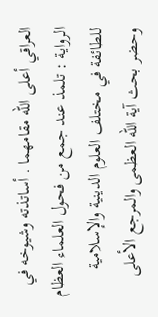العراقي أعلى اللّه مقامهما . أساتذته وشيوخه في الرواية : تلمذ عند جمع من فحول العلماء العظام للطائفة في مختلف العلوم الدينية والإسلامية وحضر بحث آية اللّه العظمى والمرجع الأعلى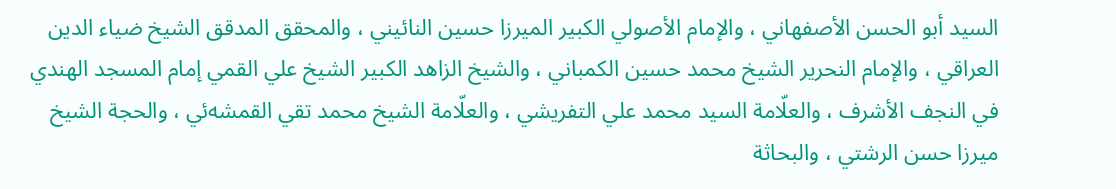السيد أبو الحسن الأصفهاني ، والإمام الأصولي الكبير الميرزا حسين النائيني ، والمحقق المدقق الشيخ ضياء الدين العراقي ، والإمام النحرير الشيخ محمد حسين الكمباني ، والشيخ الزاهد الكبير الشيخ علي القمي إمام المسجد الهندي في النجف الأشرف ، والعلّامة السيد محمد علي التفريشي ، والعلّامة الشيخ محمد تقي القمشه‌ئي ، والحجة الشيخ ميرزا حسن الرشتي ، والبحاثة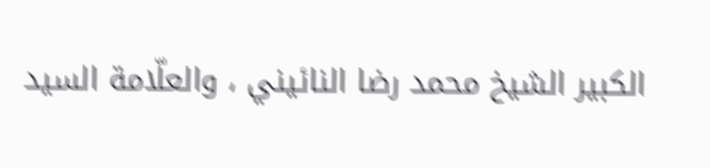الكبير الشيخ محمد رضا النائيني ، والعلّامة السيد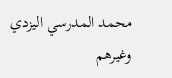محمد المدرسي اليزدي وغيرهم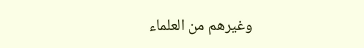وغيرهم من العلماء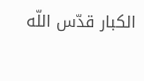الكبار قدّس اللّه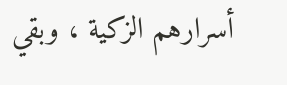أسرارهم الزكية ، وبقي